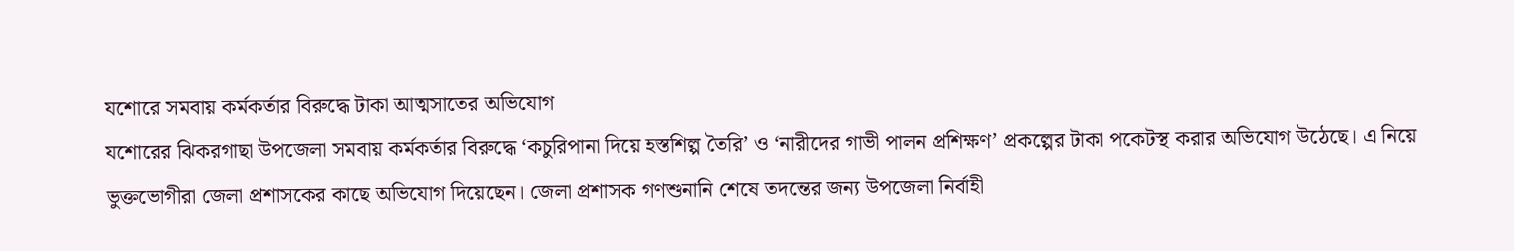যশোরে সমবায় কর্মকর্তার বিরুদ্ধে টাকা আত্মসাতের অভিযোগ
যশোরের ঝিকরগাছা উপজেলা সমবায় কর্মকর্তার বিরুদ্ধে ‘কচুরিপানা দিয়ে হস্তশিল্প তৈরি’ ও ‘নারীদের গাভী পালন প্রশিক্ষণ’ প্রকল্পের টাকা পকেটস্থ করার অভিযোগ উঠেছে। এ নিয়ে ভুক্তভোগীরা জেলা প্রশাসকের কাছে অভিযোগ দিয়েছেন। জেলা প্রশাসক গণশুনানি শেষে তদন্তের জন্য উপজেলা নির্বাহী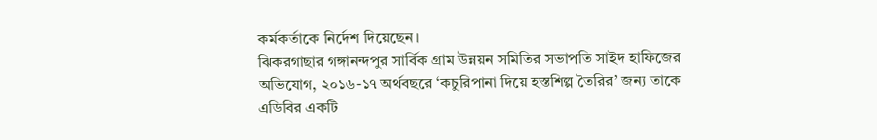কর্মকর্তাকে নির্দেশ দিয়েছেন।
ঝিকরগাছার গঙ্গানন্দপুর সার্বিক গ্রাম উন্নয়ন সমিতির সভাপতি সাইদ হাফিজের অভিযোগ, ২০১৬-১৭ অর্থবছরে ‘কচুরিপানা দিয়ে হস্তশিল্প তৈরির’ জন্য তাকে এডিবির একটি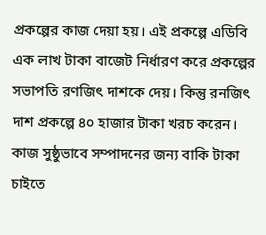প্রকল্পের কাজ দেয়া হয়। এই প্রকল্পে এডিবি এক লাখ টাকা বাজেট নির্ধারণ করে প্রকল্পের সভাপতি রণজিৎ দাশকে দেয়। কিন্তু রনজিৎ দাশ প্রকল্পে ৪০ হাজার টাকা খরচ করেন। কাজ সুষ্ঠুভাবে সম্পাদনের জন্য বাকি টাকা চাইতে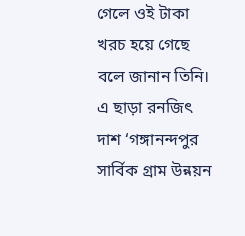গেলে ওই টাকা খরচ হয়ে গেছে বলে জানান তিনি। এ ছাড়া রনজিৎ দাশ ‘গঙ্গানন্দপুর সার্বিক গ্রাম উন্নয়ন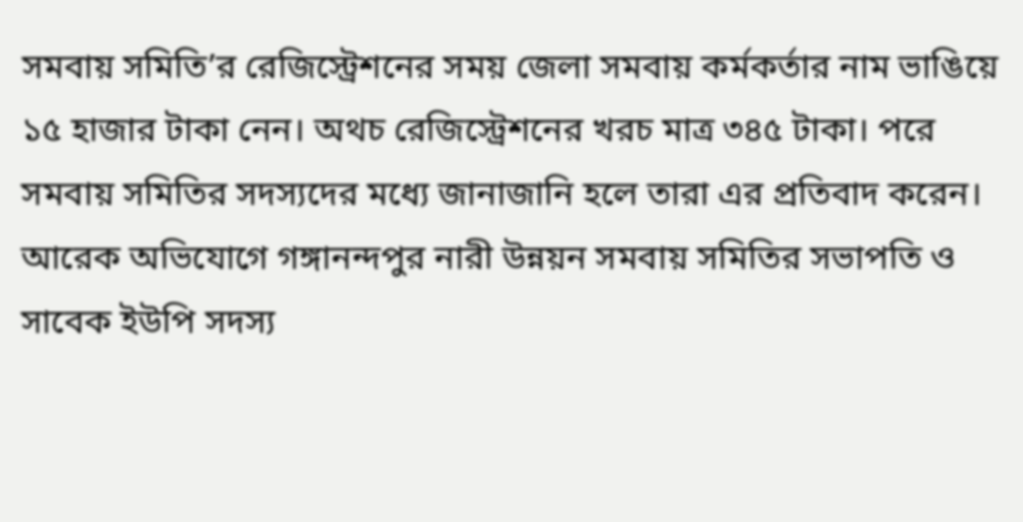সমবায় সমিতি’র রেজিস্ট্রেশনের সময় জেলা সমবায় কর্মকর্তার নাম ভাঙিয়ে ১৫ হাজার টাকা নেন। অথচ রেজিস্ট্রেশনের খরচ মাত্র ৩৪৫ টাকা। পরে সমবায় সমিতির সদস্যদের মধ্যে জানাজানি হলে তারা এর প্রতিবাদ করেন।
আরেক অভিযোগে গঙ্গানন্দপুর নারী উন্নয়ন সমবায় সমিতির সভাপতি ও সাবেক ইউপি সদস্য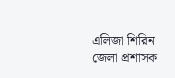এলিজা শিরিন জেলা প্রশাসক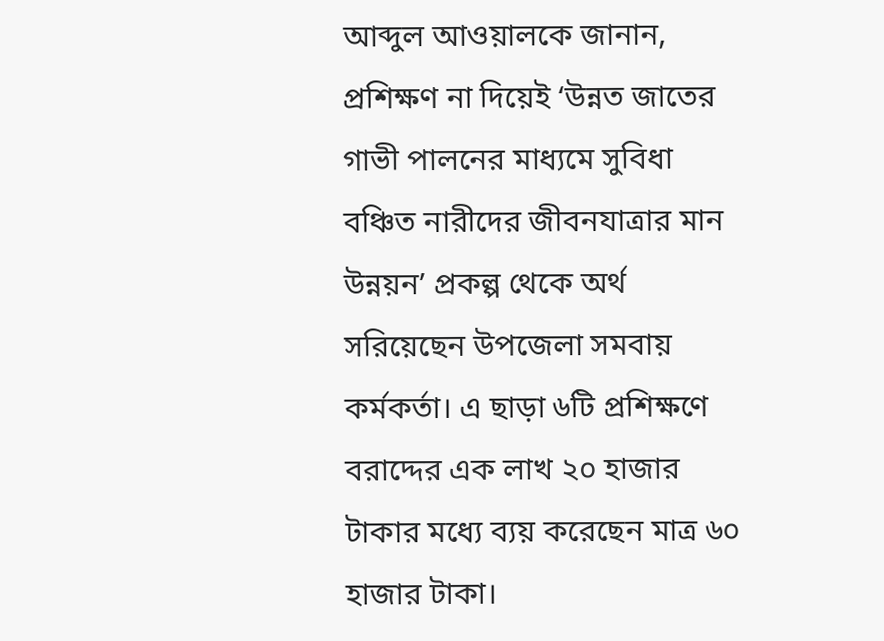আব্দুল আওয়ালকে জানান, প্রশিক্ষণ না দিয়েই ‘উন্নত জাতের গাভী পালনের মাধ্যমে সুবিধা বঞ্চিত নারীদের জীবনযাত্রার মান উন্নয়ন’ প্রকল্প থেকে অর্থ সরিয়েছেন উপজেলা সমবায় কর্মকর্তা। এ ছাড়া ৬টি প্রশিক্ষণে বরাদ্দের এক লাখ ২০ হাজার টাকার মধ্যে ব্যয় করেছেন মাত্র ৬০ হাজার টাকা।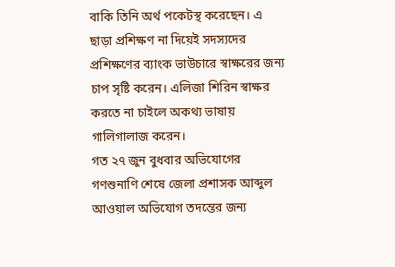বাকি তিনি অর্থ পকেটস্থ করেছেন। এ ছাড়া প্রশিক্ষণ না দিয়েই সদস্যদের প্রশিক্ষণের ব্যাংক ভাউচারে স্বাক্ষরের জন্য চাপ সৃষ্টি করেন। এলিজা শিরিন স্বাক্ষর করতে না চাইলে অকথ্য ভাষায় গালিগালাজ করেন।
গত ২৭ জুন বুধবার অভিযোগের গণশুনাণি শেষে জেলা প্রশাসক আব্দুল আওয়াল অভিযোগ তদন্তের জন্য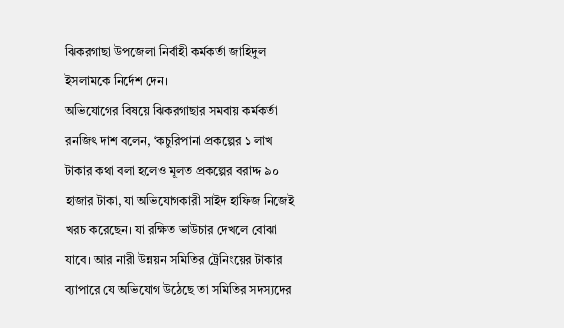ঝিকরগাছা উপজেলা নির্বাহী কর্মকর্তা জাহিদুল ইসলামকে নির্দেশ দেন।
অভিযোগের বিষয়ে ঝিকরগাছার সমবায় কর্মকর্তা রনজিৎ দাশ বলেন, ‘কচুরিপানা প্রকল্পের ১ লাখ টাকার কথা বলা হলেও মূলত প্রকল্পের বরাদ্দ ৯০ হাজার টাকা, যা অভিযোগকারী সাইদ হাফিজ নিজেই খরচ করেছেন। যা রক্ষিত ভাউচার দেখলে বোঝা যাবে। আর নারী উন্নয়ন সমিতির ট্রেনিংয়ের টাকার ব্যাপারে যে অভিযোগ উঠেছে তা সমিতির সদস্যদের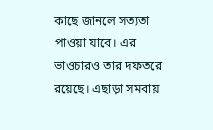কাছে জানলে সত্যতা পাওয়া যাবে। এর ভাওচারও তার দফতরে রয়েছে। এছাড়া সমবায়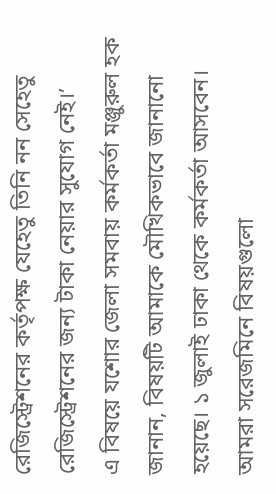রেজিস্ট্রেশনের কর্তৃপক্ষ যেহেতু তিনি নন সেহেতু রেজিস্ট্রেশনের জন্য টাকা নেয়ার সুযোগ নেই।’
এ বিষয়ে যশোর জেলা সমবায় কর্মকর্তা মঞ্জুরুল হক জানান, বিষয়টি আমাকে মৌখিকভাবে জানানো হয়েছে। ১ জুলাই ঢাকা থেকে কর্মকর্তা আসবেন। আমরা সরেজমিনে বিষয়গুলো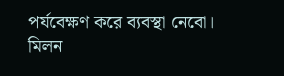পর্যবেক্ষণ করে ব্যবস্থা নেবো।
মিলন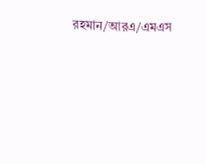রহমান/আরএ/এমএস